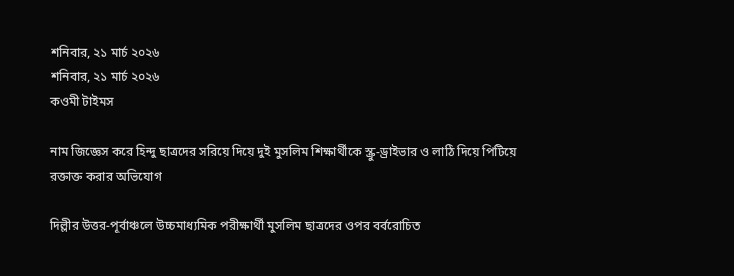শনিবার, ২১ মার্চ ২০২৬
শনিবার, ২১ মার্চ ২০২৬
কওমী টাইমস

নাম জিজ্ঞেস করে হিন্দু ছাত্রদের সরিয়ে দিয়ে দুই মুসলিম শিক্ষার্থীকে স্ক্রু-ড্রাইভার ও লাঠি দিয়ে পিটিয়ে রক্তাক্ত করার অভিযোগ

দিল্লীর উত্তর-পূর্বাঞ্চলে উচ্চমাধ্যমিক পরীক্ষার্থী মুসলিম ছাত্রদের ওপর বর্বরোচিত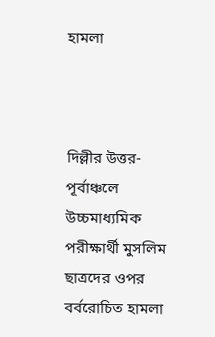হামলা



দিল্লীর উত্তর-পূর্বাঞ্চলে উচ্চমাধ্যমিক পরীক্ষার্থী মুসলিম ছাত্রদের ওপর বর্বরোচিত হামলা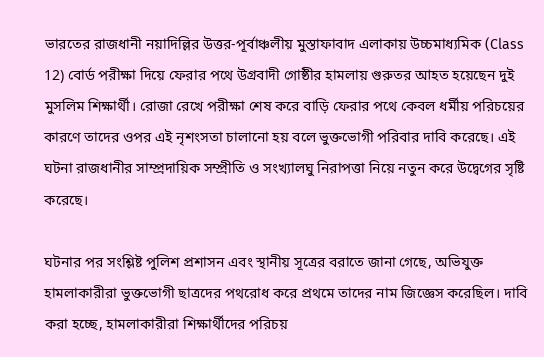ভারতের রাজধানী নয়াদিল্লির উত্তর-পূর্বাঞ্চলীয় মুস্তাফাবাদ এলাকায় উচ্চমাধ্যমিক (Class 12) বোর্ড পরীক্ষা দিয়ে ফেরার পথে উগ্রবাদী গোষ্ঠীর হামলায় গুরুতর আহত হয়েছেন দুই মুসলিম শিক্ষার্থী। রোজা রেখে পরীক্ষা শেষ করে বাড়ি ফেরার পথে কেবল ধর্মীয় পরিচয়ের কারণে তাদের ওপর এই নৃশংসতা চালানো হয় বলে ভুক্তভোগী পরিবার দাবি করেছে। এই ঘটনা রাজধানীর সাম্প্রদায়িক সম্প্রীতি ও সংখ্যালঘু নিরাপত্তা নিয়ে নতুন করে উদ্বেগের সৃষ্টি করেছে।

ঘটনার পর সংশ্লিষ্ট পুলিশ প্রশাসন এবং স্থানীয় সূত্রের বরাতে জানা গেছে, অভিযুক্ত হামলাকারীরা ভুক্তভোগী ছাত্রদের পথরোধ করে প্রথমে তাদের নাম জিজ্ঞেস করেছিল। দাবি করা হচ্ছে, হামলাকারীরা শিক্ষার্থীদের পরিচয়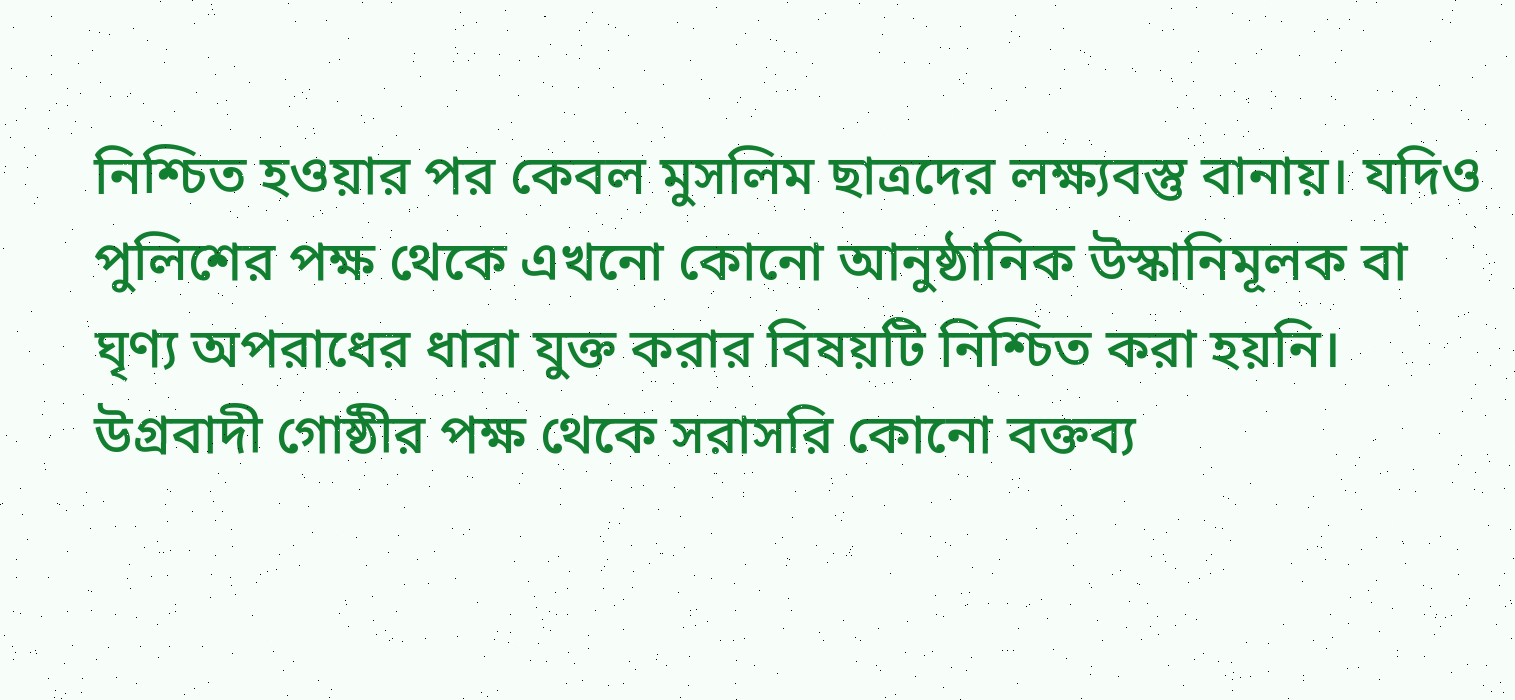নিশ্চিত হওয়ার পর কেবল মুসলিম ছাত্রদের লক্ষ্যবস্তু বানায়। যদিও পুলিশের পক্ষ থেকে এখনো কোনো আনুষ্ঠানিক উস্কানিমূলক বা ঘৃণ্য অপরাধের ধারা যুক্ত করার বিষয়টি নিশ্চিত করা হয়নি। উগ্রবাদী গোষ্ঠীর পক্ষ থেকে সরাসরি কোনো বক্তব্য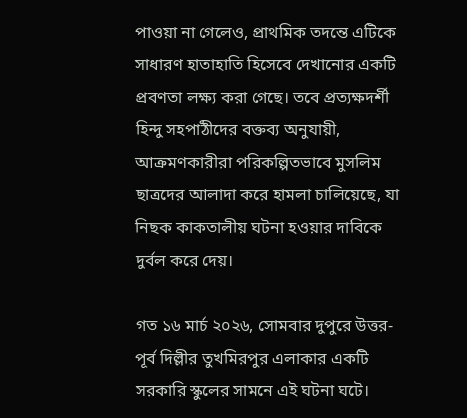পাওয়া না গেলেও, প্রাথমিক তদন্তে এটিকে সাধারণ হাতাহাতি হিসেবে দেখানোর একটি প্রবণতা লক্ষ্য করা গেছে। তবে প্রত্যক্ষদর্শী হিন্দু সহপাঠীদের বক্তব্য অনুযায়ী, আক্রমণকারীরা পরিকল্পিতভাবে মুসলিম ছাত্রদের আলাদা করে হামলা চালিয়েছে, যা নিছক কাকতালীয় ঘটনা হওয়ার দাবিকে দুর্বল করে দেয়।

গত ১৬ মার্চ ২০২৬, সোমবার দুপুরে উত্তর-পূর্ব দিল্লীর তুখমিরপুর এলাকার একটি সরকারি স্কুলের সামনে এই ঘটনা ঘটে।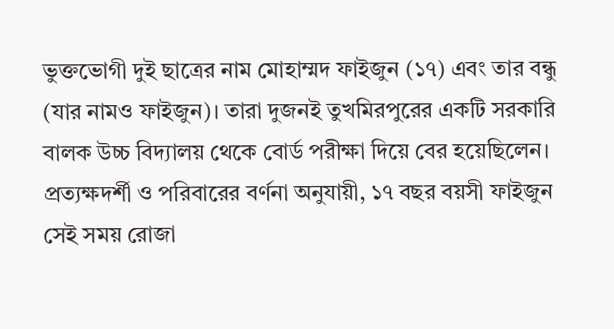ভুক্তভোগী দুই ছাত্রের নাম মোহাম্মদ ফাইজুন (১৭) এবং তার বন্ধু (যার নামও ফাইজুন)। তারা দুজনই তুখমিরপুরের একটি সরকারি বালক উচ্চ বিদ্যালয় থেকে বোর্ড পরীক্ষা দিয়ে বের হয়েছিলেন। প্রত্যক্ষদর্শী ও পরিবারের বর্ণনা অনুযায়ী, ১৭ বছর বয়সী ফাইজুন সেই সময় রোজা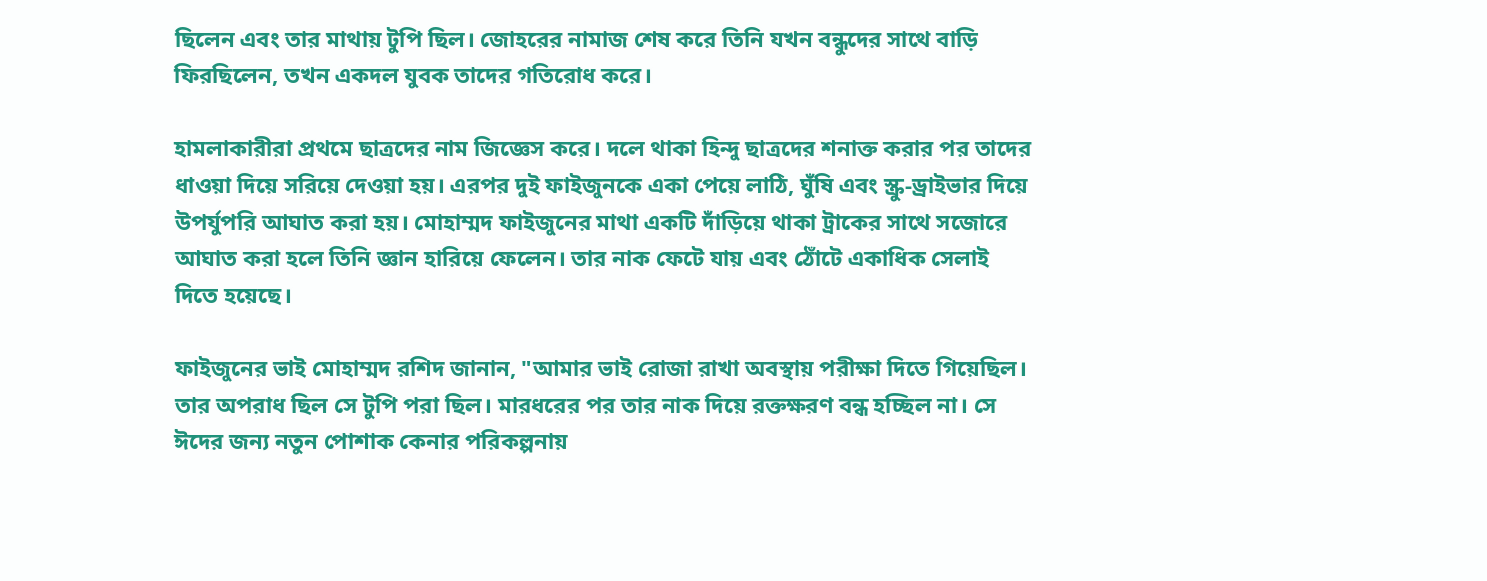ছিলেন এবং তার মাথায় টুপি ছিল। জোহরের নামাজ শেষ করে তিনি যখন বন্ধুদের সাথে বাড়ি ফিরছিলেন, তখন একদল যুবক তাদের গতিরোধ করে।

হামলাকারীরা প্রথমে ছাত্রদের নাম জিজ্ঞেস করে। দলে থাকা হিন্দু ছাত্রদের শনাক্ত করার পর তাদের ধাওয়া দিয়ে সরিয়ে দেওয়া হয়। এরপর দুই ফাইজুনকে একা পেয়ে লাঠি, ঘুঁষি এবং স্ক্রু-ড্রাইভার দিয়ে উপর্যুপরি আঘাত করা হয়। মোহাম্মদ ফাইজুনের মাথা একটি দাঁড়িয়ে থাকা ট্রাকের সাথে সজোরে আঘাত করা হলে তিনি জ্ঞান হারিয়ে ফেলেন। তার নাক ফেটে যায় এবং ঠোঁটে একাধিক সেলাই দিতে হয়েছে।

ফাইজুনের ভাই মোহাম্মদ রশিদ জানান, "আমার ভাই রোজা রাখা অবস্থায় পরীক্ষা দিতে গিয়েছিল। তার অপরাধ ছিল সে টুপি পরা ছিল। মারধরের পর তার নাক দিয়ে রক্তক্ষরণ বন্ধ হচ্ছিল না। সে ঈদের জন্য নতুন পোশাক কেনার পরিকল্পনায়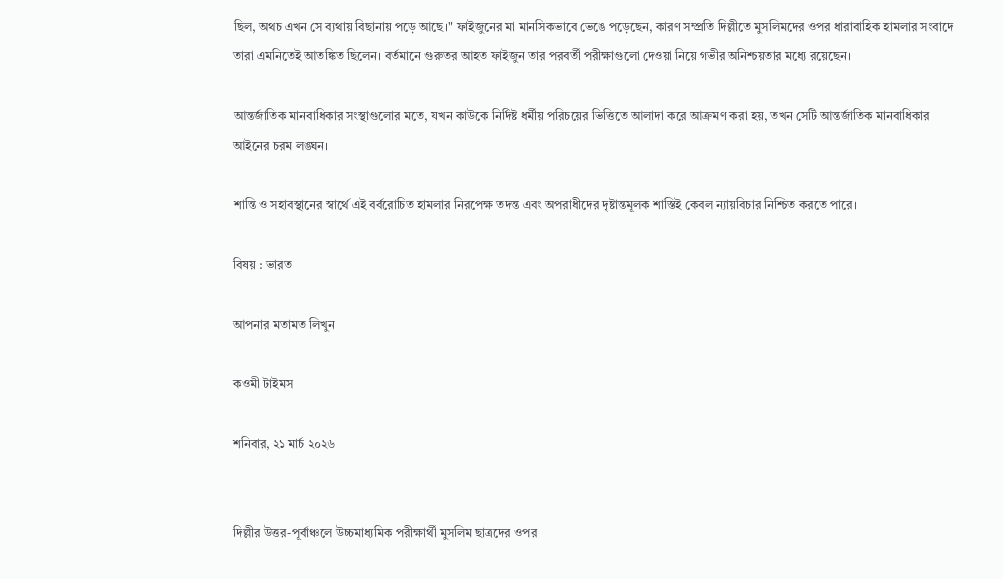ছিল, অথচ এখন সে ব্যথায় বিছানায় পড়ে আছে।" ফাইজুনের মা মানসিকভাবে ভেঙে পড়েছেন, কারণ সম্প্রতি দিল্লীতে মুসলিমদের ওপর ধারাবাহিক হামলার সংবাদে তারা এমনিতেই আতঙ্কিত ছিলেন। বর্তমানে গুরুতর আহত ফাইজুন তার পরবর্তী পরীক্ষাগুলো দেওয়া নিয়ে গভীর অনিশ্চয়তার মধ্যে রয়েছেন।

আন্তর্জাতিক মানবাধিকার সংস্থাগুলোর মতে, যখন কাউকে নির্দিষ্ট ধর্মীয় পরিচয়ের ভিত্তিতে আলাদা করে আক্রমণ করা হয়, তখন সেটি আন্তর্জাতিক মানবাধিকার আইনের চরম লঙ্ঘন।

শান্তি ও সহাবস্থানের স্বার্থে এই বর্বরোচিত হামলার নিরপেক্ষ তদন্ত এবং অপরাধীদের দৃষ্টান্তমূলক শাস্তিই কেবল ন্যায়বিচার নিশ্চিত করতে পারে।

বিষয় : ভারত

আপনার মতামত লিখুন

কওমী টাইমস

শনিবার, ২১ মার্চ ২০২৬


দিল্লীর উত্তর-পূর্বাঞ্চলে উচ্চমাধ্যমিক পরীক্ষার্থী মুসলিম ছাত্রদের ওপর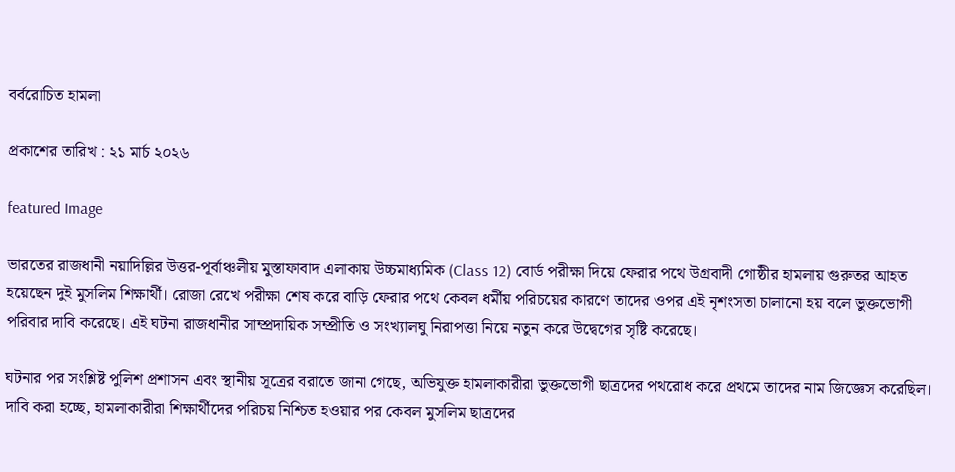বর্বরোচিত হামলা

প্রকাশের তারিখ : ২১ মার্চ ২০২৬

featured Image

ভারতের রাজধানী নয়াদিল্লির উত্তর-পূর্বাঞ্চলীয় মুস্তাফাবাদ এলাকায় উচ্চমাধ্যমিক (Class 12) বোর্ড পরীক্ষা দিয়ে ফেরার পথে উগ্রবাদী গোষ্ঠীর হামলায় গুরুতর আহত হয়েছেন দুই মুসলিম শিক্ষার্থী। রোজা রেখে পরীক্ষা শেষ করে বাড়ি ফেরার পথে কেবল ধর্মীয় পরিচয়ের কারণে তাদের ওপর এই নৃশংসতা চালানো হয় বলে ভুক্তভোগী পরিবার দাবি করেছে। এই ঘটনা রাজধানীর সাম্প্রদায়িক সম্প্রীতি ও সংখ্যালঘু নিরাপত্তা নিয়ে নতুন করে উদ্বেগের সৃষ্টি করেছে।

ঘটনার পর সংশ্লিষ্ট পুলিশ প্রশাসন এবং স্থানীয় সূত্রের বরাতে জানা গেছে, অভিযুক্ত হামলাকারীরা ভুক্তভোগী ছাত্রদের পথরোধ করে প্রথমে তাদের নাম জিজ্ঞেস করেছিল। দাবি করা হচ্ছে, হামলাকারীরা শিক্ষার্থীদের পরিচয় নিশ্চিত হওয়ার পর কেবল মুসলিম ছাত্রদের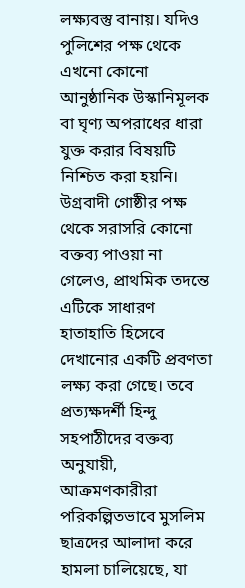লক্ষ্যবস্তু বানায়। যদিও পুলিশের পক্ষ থেকে এখনো কোনো আনুষ্ঠানিক উস্কানিমূলক বা ঘৃণ্য অপরাধের ধারা যুক্ত করার বিষয়টি নিশ্চিত করা হয়নি। উগ্রবাদী গোষ্ঠীর পক্ষ থেকে সরাসরি কোনো বক্তব্য পাওয়া না গেলেও, প্রাথমিক তদন্তে এটিকে সাধারণ হাতাহাতি হিসেবে দেখানোর একটি প্রবণতা লক্ষ্য করা গেছে। তবে প্রত্যক্ষদর্শী হিন্দু সহপাঠীদের বক্তব্য অনুযায়ী, আক্রমণকারীরা পরিকল্পিতভাবে মুসলিম ছাত্রদের আলাদা করে হামলা চালিয়েছে, যা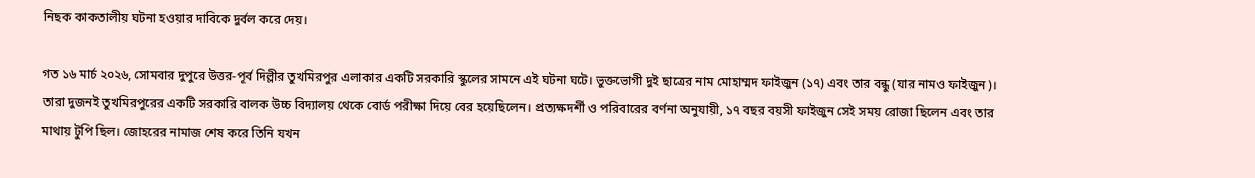নিছক কাকতালীয় ঘটনা হওয়ার দাবিকে দুর্বল করে দেয়।

গত ১৬ মার্চ ২০২৬, সোমবার দুপুরে উত্তর-পূর্ব দিল্লীর তুখমিরপুর এলাকার একটি সরকারি স্কুলের সামনে এই ঘটনা ঘটে। ভুক্তভোগী দুই ছাত্রের নাম মোহাম্মদ ফাইজুন (১৭) এবং তার বন্ধু (যার নামও ফাইজুন)। তারা দুজনই তুখমিরপুরের একটি সরকারি বালক উচ্চ বিদ্যালয় থেকে বোর্ড পরীক্ষা দিয়ে বের হয়েছিলেন। প্রত্যক্ষদর্শী ও পরিবারের বর্ণনা অনুযায়ী, ১৭ বছর বয়সী ফাইজুন সেই সময় রোজা ছিলেন এবং তার মাথায় টুপি ছিল। জোহরের নামাজ শেষ করে তিনি যখন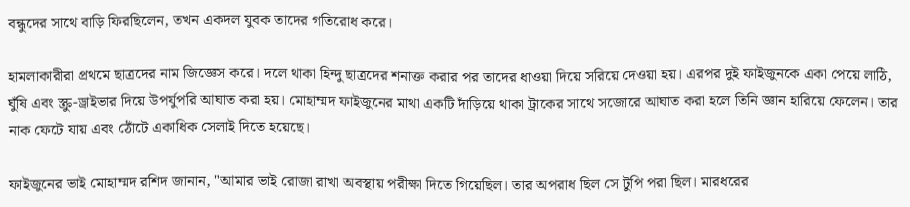বন্ধুদের সাথে বাড়ি ফিরছিলেন, তখন একদল যুবক তাদের গতিরোধ করে।

হামলাকারীরা প্রথমে ছাত্রদের নাম জিজ্ঞেস করে। দলে থাকা হিন্দু ছাত্রদের শনাক্ত করার পর তাদের ধাওয়া দিয়ে সরিয়ে দেওয়া হয়। এরপর দুই ফাইজুনকে একা পেয়ে লাঠি, ঘুঁষি এবং স্ক্রু-ড্রাইভার দিয়ে উপর্যুপরি আঘাত করা হয়। মোহাম্মদ ফাইজুনের মাথা একটি দাঁড়িয়ে থাকা ট্রাকের সাথে সজোরে আঘাত করা হলে তিনি জ্ঞান হারিয়ে ফেলেন। তার নাক ফেটে যায় এবং ঠোঁটে একাধিক সেলাই দিতে হয়েছে।

ফাইজুনের ভাই মোহাম্মদ রশিদ জানান, "আমার ভাই রোজা রাখা অবস্থায় পরীক্ষা দিতে গিয়েছিল। তার অপরাধ ছিল সে টুপি পরা ছিল। মারধরের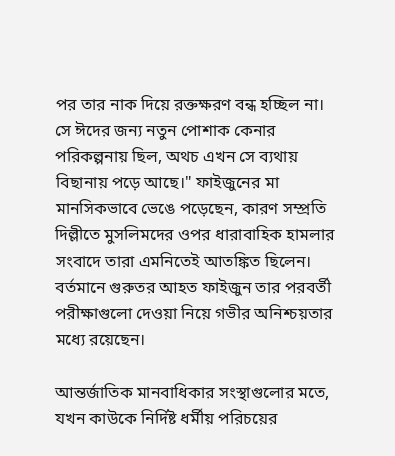পর তার নাক দিয়ে রক্তক্ষরণ বন্ধ হচ্ছিল না। সে ঈদের জন্য নতুন পোশাক কেনার পরিকল্পনায় ছিল, অথচ এখন সে ব্যথায় বিছানায় পড়ে আছে।" ফাইজুনের মা মানসিকভাবে ভেঙে পড়েছেন, কারণ সম্প্রতি দিল্লীতে মুসলিমদের ওপর ধারাবাহিক হামলার সংবাদে তারা এমনিতেই আতঙ্কিত ছিলেন। বর্তমানে গুরুতর আহত ফাইজুন তার পরবর্তী পরীক্ষাগুলো দেওয়া নিয়ে গভীর অনিশ্চয়তার মধ্যে রয়েছেন।

আন্তর্জাতিক মানবাধিকার সংস্থাগুলোর মতে, যখন কাউকে নির্দিষ্ট ধর্মীয় পরিচয়ের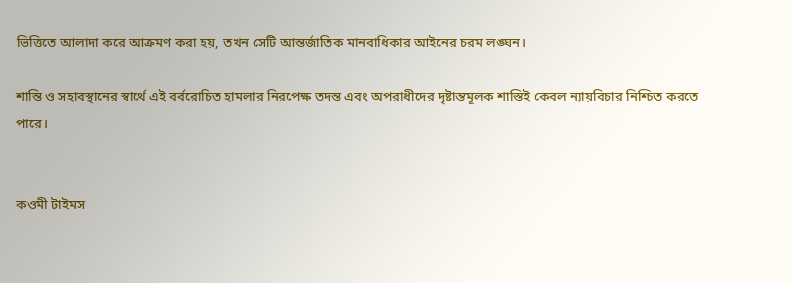ভিত্তিতে আলাদা করে আক্রমণ করা হয়, তখন সেটি আন্তর্জাতিক মানবাধিকার আইনের চরম লঙ্ঘন।

শান্তি ও সহাবস্থানের স্বার্থে এই বর্বরোচিত হামলার নিরপেক্ষ তদন্ত এবং অপরাধীদের দৃষ্টান্তমূলক শাস্তিই কেবল ন্যায়বিচার নিশ্চিত করতে পারে।


কওমী টাইমস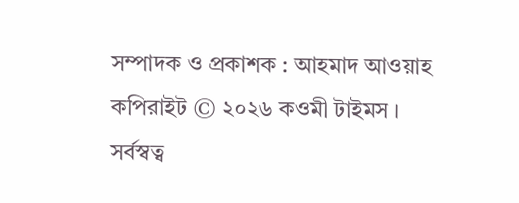সম্পাদক ও প্রকাশক : আহমাদ আওয়াহ
কপিরাইট © ২০২৬ কওমী টাইমস । সর্বস্বত্ব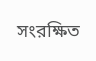সংরক্ষিত